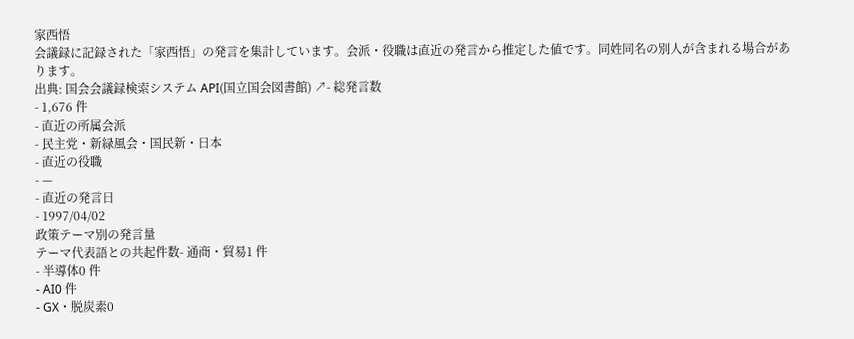家西悟
会議録に記録された「家西悟」の発言を集計しています。会派・役職は直近の発言から推定した値です。同姓同名の別人が含まれる場合があります。
出典: 国会会議録検索システム API(国立国会図書館) ↗- 総発言数
- 1,676 件
- 直近の所属会派
- 民主党・新緑風会・国民新・日本
- 直近の役職
- —
- 直近の発言日
- 1997/04/02
政策テーマ別の発言量
テーマ代表語との共起件数- 通商・貿易1 件
- 半導体0 件
- AI0 件
- GX・脱炭素0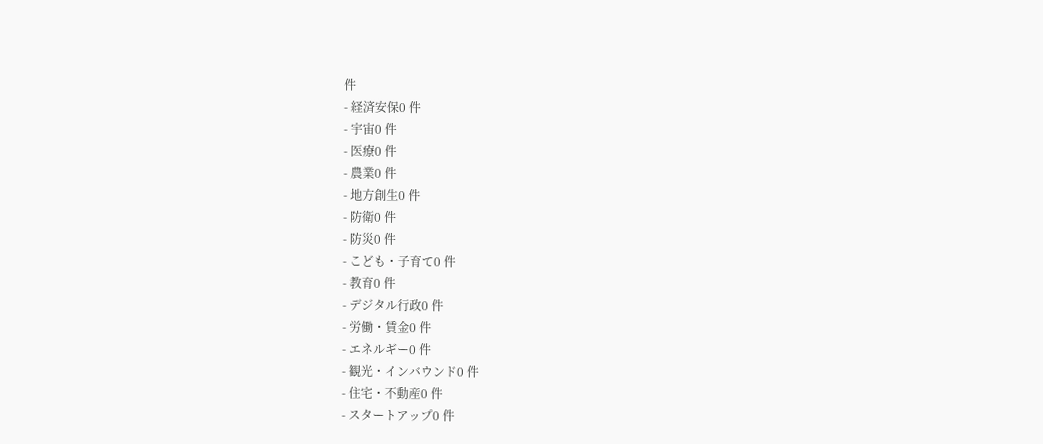件
- 経済安保0 件
- 宇宙0 件
- 医療0 件
- 農業0 件
- 地方創生0 件
- 防衛0 件
- 防災0 件
- こども・子育て0 件
- 教育0 件
- デジタル行政0 件
- 労働・賃金0 件
- エネルギー0 件
- 観光・インバウンド0 件
- 住宅・不動産0 件
- スタートアップ0 件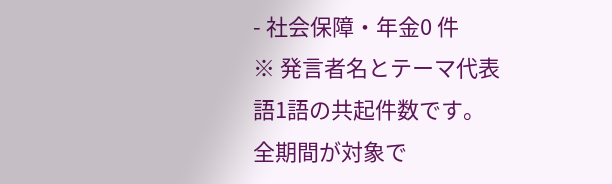- 社会保障・年金0 件
※ 発言者名とテーマ代表語1語の共起件数です。全期間が対象で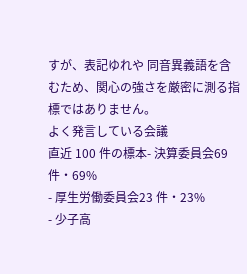すが、表記ゆれや 同音異義語を含むため、関心の強さを厳密に測る指標ではありません。
よく発言している会議
直近 100 件の標本- 決算委員会69 件・69%
- 厚生労働委員会23 件・23%
- 少子高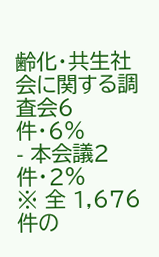齢化・共生社会に関する調査会6 件・6%
- 本会議2 件・2%
※ 全 1,676 件の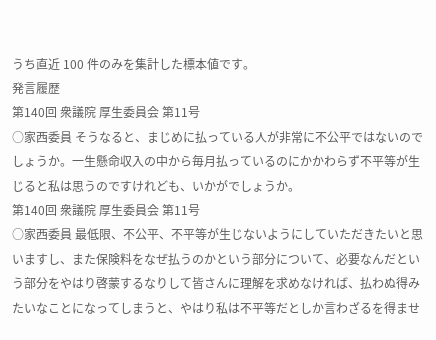うち直近 100 件のみを集計した標本値です。
発言履歴
第140回 衆議院 厚生委員会 第11号
○家西委員 そうなると、まじめに払っている人が非常に不公平ではないのでしょうか。一生懸命収入の中から毎月払っているのにかかわらず不平等が生じると私は思うのですけれども、いかがでしょうか。
第140回 衆議院 厚生委員会 第11号
○家西委員 最低限、不公平、不平等が生じないようにしていただきたいと思いますし、また保険料をなぜ払うのかという部分について、必要なんだという部分をやはり啓蒙するなりして皆さんに理解を求めなければ、払わぬ得みたいなことになってしまうと、やはり私は不平等だとしか言わざるを得ませ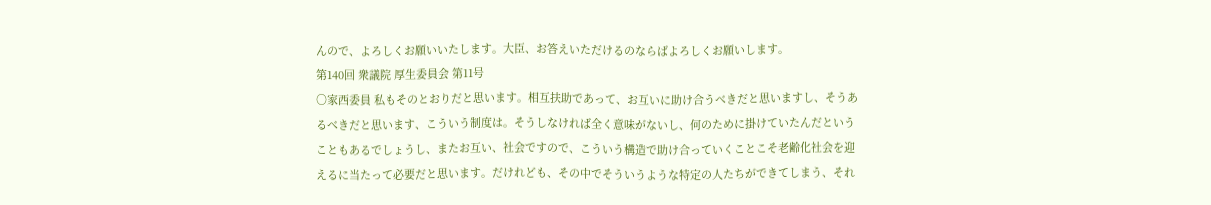んので、よろしくお願いいたします。大臣、お答えいただけるのならばよろしくお願いします。
第140回 衆議院 厚生委員会 第11号
○家西委員 私もそのとおりだと思います。相互扶助であって、お互いに助け合うべきだと思いますし、そうあるべきだと思います、こういう制度は。そうしなければ全く意味がないし、何のために掛けていたんだということもあるでしょうし、またお互い、社会ですので、こういう構造で助け合っていくことこそ老齢化社会を迎えるに当たって必要だと思います。だけれども、その中でそういうような特定の人たちができてしまう、それ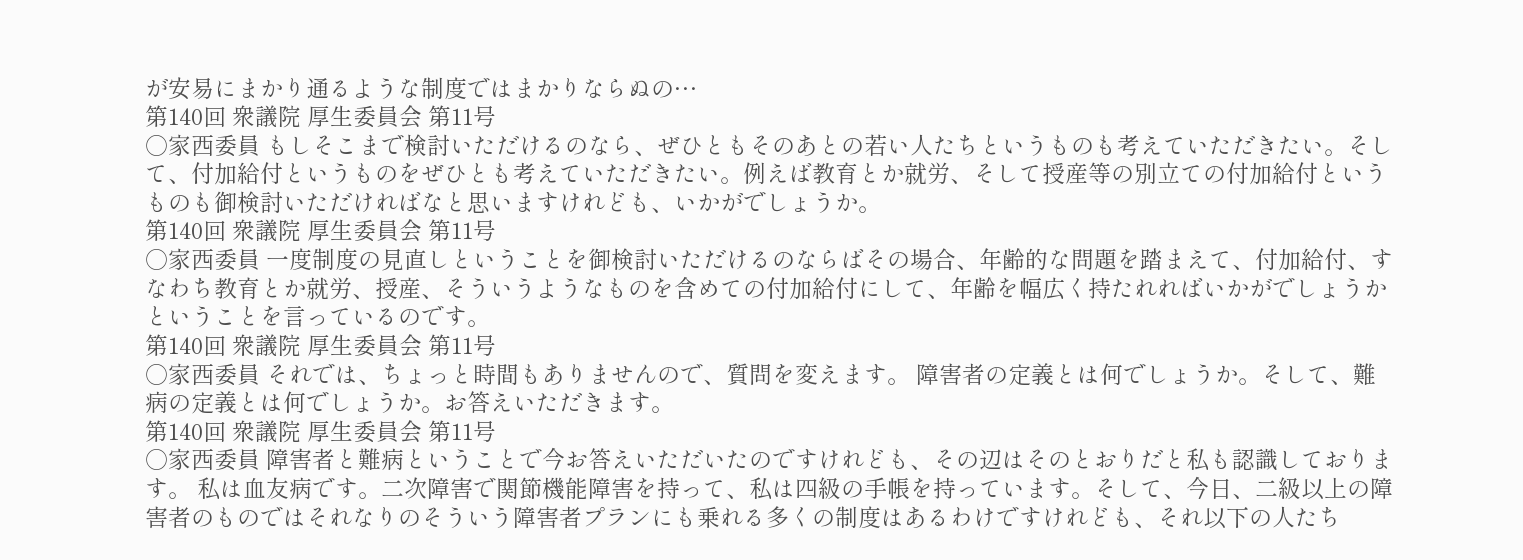が安易にまかり通るような制度ではまかりならぬの…
第140回 衆議院 厚生委員会 第11号
○家西委員 もしそこまで検討いただけるのなら、ぜひともそのあとの若い人たちというものも考えていただきたい。そして、付加給付というものをぜひとも考えていただきたい。例えば教育とか就労、そして授産等の別立ての付加給付というものも御検討いただければなと思いますけれども、いかがでしょうか。
第140回 衆議院 厚生委員会 第11号
○家西委員 一度制度の見直しということを御検討いただけるのならばその場合、年齢的な問題を踏まえて、付加給付、すなわち教育とか就労、授産、そういうようなものを含めての付加給付にして、年齢を幅広く持たれればいかがでしょうかということを言っているのです。
第140回 衆議院 厚生委員会 第11号
○家西委員 それでは、ちょっと時間もありませんので、質問を変えます。 障害者の定義とは何でしょうか。そして、難病の定義とは何でしょうか。お答えいただきます。
第140回 衆議院 厚生委員会 第11号
○家西委員 障害者と難病ということで今お答えいただいたのですけれども、その辺はそのとおりだと私も認識しております。 私は血友病です。二次障害で関節機能障害を持って、私は四級の手帳を持っています。そして、今日、二級以上の障害者のものではそれなりのそういう障害者プランにも乗れる多くの制度はあるわけですけれども、それ以下の人たち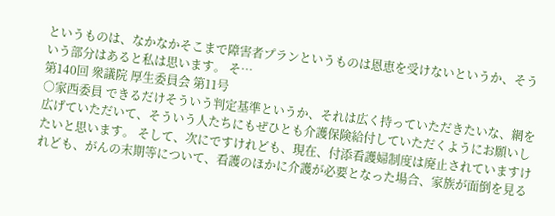というものは、なかなかそこまで障害者プランというものは恩恵を受けないというか、そういう部分はあると私は思います。 そ…
第140回 衆議院 厚生委員会 第11号
○家西委員 できるだけそういう判定基準というか、それは広く持っていただきたいな、網を広げていただいて、そういう人たちにもぜひとも介護保険給付していただくようにお願いしたいと思います。 そして、次にですけれども、現在、付添看護婦制度は廃止されていますけれども、がんの末期等について、看護のほかに介護が必要となった場合、家族が面倒を見る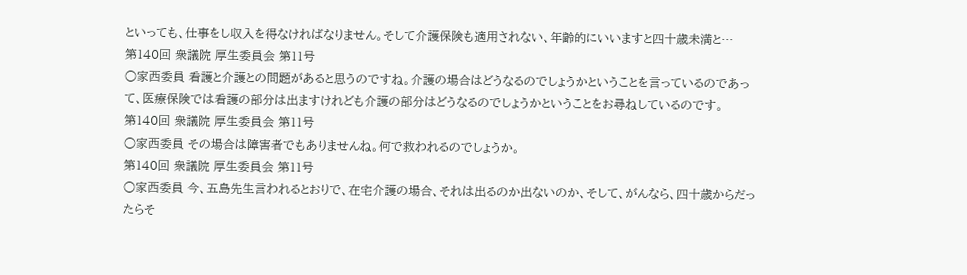といっても、仕事をし収入を得なければなりません。そして介護保険も適用されない、年齢的にいいますと四十歳未満と…
第140回 衆議院 厚生委員会 第11号
○家西委員 看護と介護との問題があると思うのですね。介護の場合はどうなるのでしょうかということを言っているのであって、医療保険では看護の部分は出ますけれども介護の部分はどうなるのでしょうかということをお尋ねしているのです。
第140回 衆議院 厚生委員会 第11号
○家西委員 その場合は障害者でもありませんね。何で救われるのでしょうか。
第140回 衆議院 厚生委員会 第11号
○家西委員 今、五島先生言われるとおりで、在宅介護の場合、それは出るのか出ないのか、そして、がんなら、四十歳からだったらそ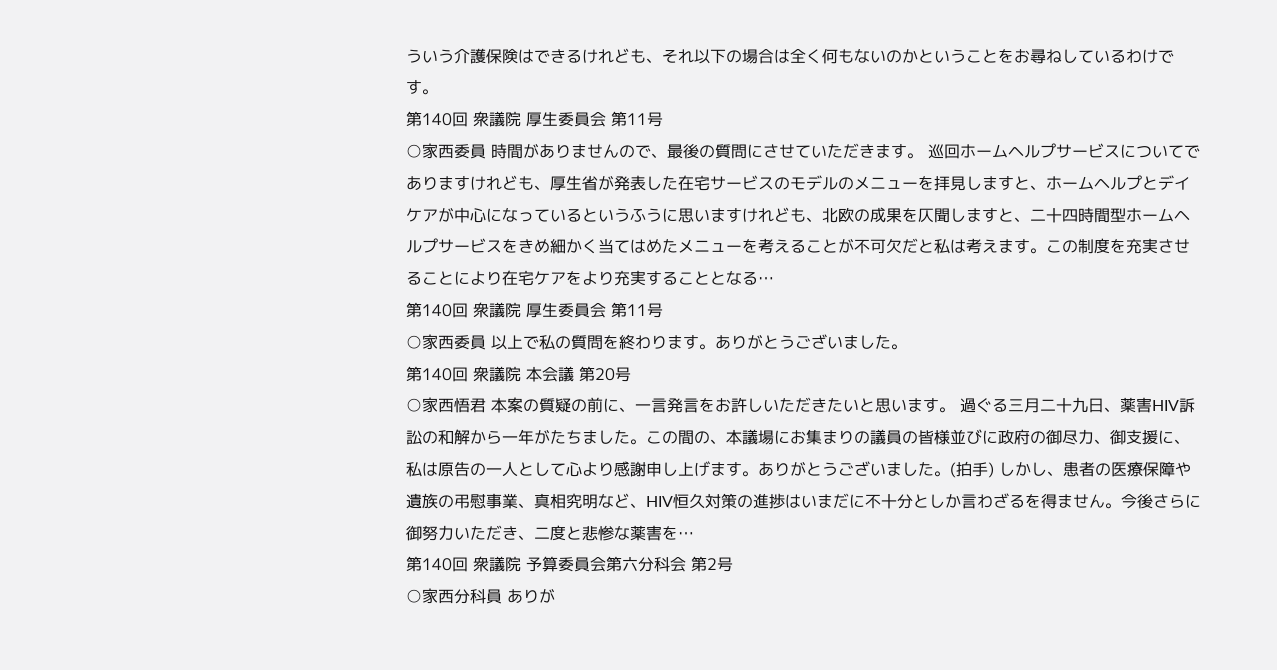ういう介護保険はできるけれども、それ以下の場合は全く何もないのかということをお尋ねしているわけです。
第140回 衆議院 厚生委員会 第11号
○家西委員 時間がありませんので、最後の質問にさせていただきます。 巡回ホームヘルプサービスについてでありますけれども、厚生省が発表した在宅サービスのモデルのメニューを拝見しますと、ホームヘルプとデイケアが中心になっているというふうに思いますけれども、北欧の成果を仄聞しますと、二十四時間型ホームヘルプサービスをきめ細かく当てはめたメニューを考えることが不可欠だと私は考えます。この制度を充実させることにより在宅ケアをより充実することとなる…
第140回 衆議院 厚生委員会 第11号
○家西委員 以上で私の質問を終わります。ありがとうございました。
第140回 衆議院 本会議 第20号
○家西悟君 本案の質疑の前に、一言発言をお許しいただきたいと思います。 過ぐる三月二十九日、薬害HIV訴訟の和解から一年がたちました。この間の、本議場にお集まりの議員の皆様並びに政府の御尽力、御支援に、私は原告の一人として心より感謝申し上げます。ありがとうございました。(拍手) しかし、患者の医療保障や遺族の弔慰事業、真相究明など、HIV恒久対策の進捗はいまだに不十分としか言わざるを得ません。今後さらに御努力いただき、二度と悲惨な薬害を…
第140回 衆議院 予算委員会第六分科会 第2号
○家西分科員 ありが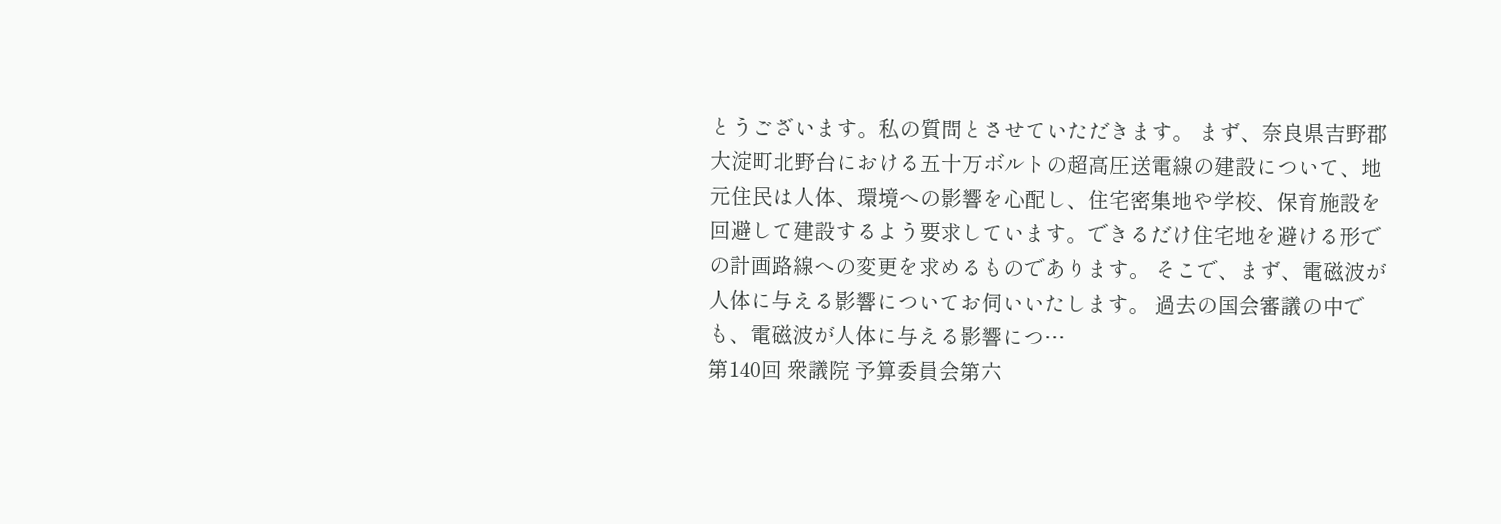とうございます。私の質問とさせていただきます。 まず、奈良県吉野郡大淀町北野台における五十万ボルトの超高圧送電線の建設について、地元住民は人体、環境への影響を心配し、住宅密集地や学校、保育施設を回避して建設するよう要求しています。できるだけ住宅地を避ける形での計画路線への変更を求めるものであります。 そこで、まず、電磁波が人体に与える影響についてお伺いいたします。 過去の国会審議の中でも、電磁波が人体に与える影響につ…
第140回 衆議院 予算委員会第六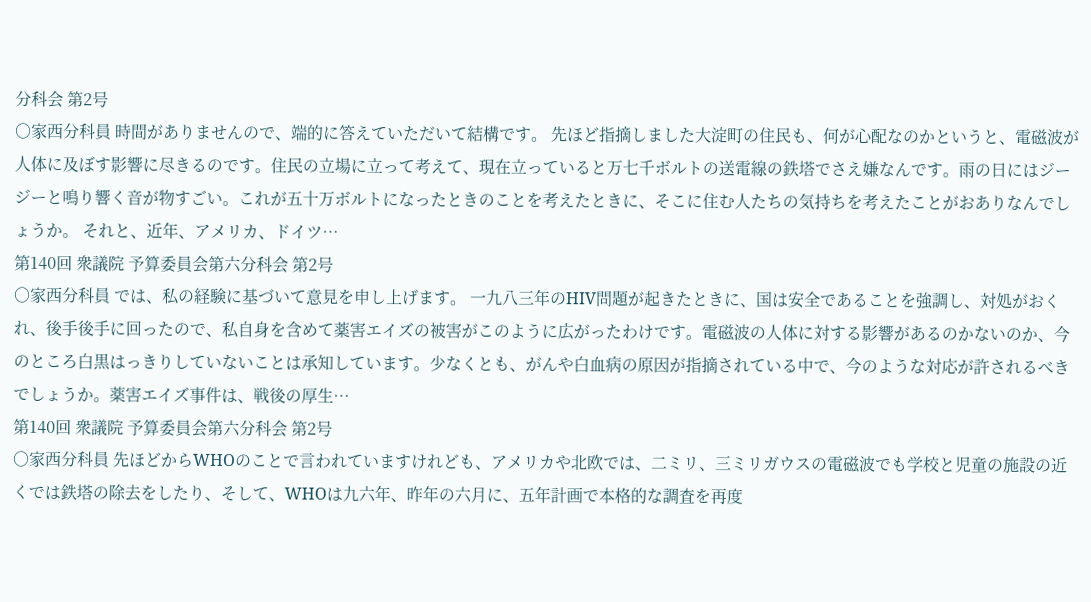分科会 第2号
○家西分科員 時間がありませんので、端的に答えていただいて結構です。 先ほど指摘しました大淀町の住民も、何が心配なのかというと、電磁波が人体に及ぼす影響に尽きるのです。住民の立場に立って考えて、現在立っていると万七千ボルトの送電線の鉄塔でさえ嫌なんです。雨の日にはジージーと鳴り響く音が物すごい。これが五十万ボルトになったときのことを考えたときに、そこに住む人たちの気持ちを考えたことがおありなんでしょうか。 それと、近年、アメリカ、ドイツ…
第140回 衆議院 予算委員会第六分科会 第2号
○家西分科員 では、私の経験に基づいて意見を申し上げます。 一九八三年のHIV問題が起きたときに、国は安全であることを強調し、対処がおくれ、後手後手に回ったので、私自身を含めて薬害エイズの被害がこのように広がったわけです。電磁波の人体に対する影響があるのかないのか、今のところ白黒はっきりしていないことは承知しています。少なくとも、がんや白血病の原因が指摘されている中で、今のような対応が許されるべきでしょうか。薬害エイズ事件は、戦後の厚生…
第140回 衆議院 予算委員会第六分科会 第2号
○家西分科員 先ほどからWHOのことで言われていますけれども、アメリカや北欧では、二ミリ、三ミリガウスの電磁波でも学校と児童の施設の近くでは鉄塔の除去をしたり、そして、WHOは九六年、昨年の六月に、五年計画で本格的な調査を再度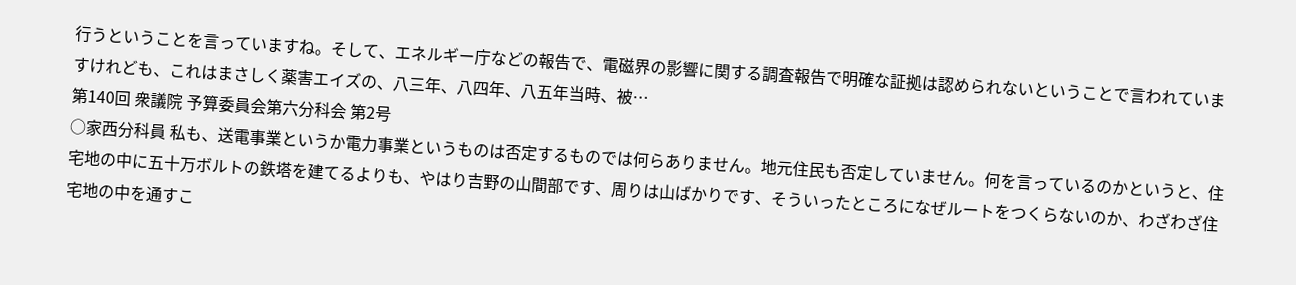行うということを言っていますね。そして、エネルギー庁などの報告で、電磁界の影響に関する調査報告で明確な証拠は認められないということで言われていますけれども、これはまさしく薬害エイズの、八三年、八四年、八五年当時、被…
第140回 衆議院 予算委員会第六分科会 第2号
○家西分科員 私も、送電事業というか電力事業というものは否定するものでは何らありません。地元住民も否定していません。何を言っているのかというと、住宅地の中に五十万ボルトの鉄塔を建てるよりも、やはり吉野の山間部です、周りは山ばかりです、そういったところになぜルートをつくらないのか、わざわざ住宅地の中を通すこ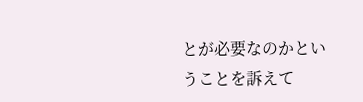とが必要なのかということを訴えて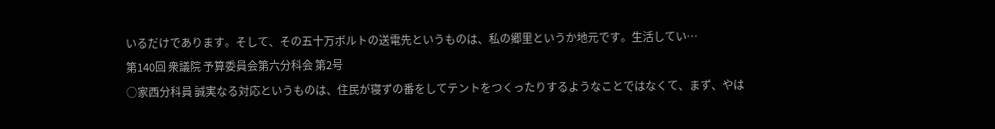いるだけであります。そして、その五十万ボルトの送電先というものは、私の郷里というか地元です。生活してい…
第140回 衆議院 予算委員会第六分科会 第2号
○家西分科員 誠実なる対応というものは、住民が寝ずの番をしてテントをつくったりするようなことではなくて、まず、やは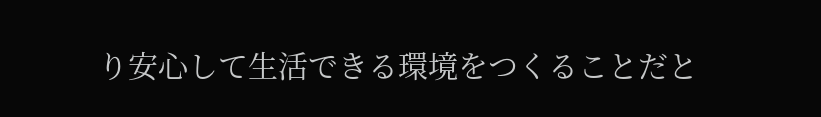り安心して生活できる環境をつくることだと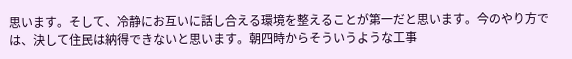思います。そして、冷静にお互いに話し合える環境を整えることが第一だと思います。今のやり方では、決して住民は納得できないと思います。朝四時からそういうような工事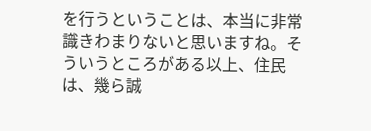を行うということは、本当に非常識きわまりないと思いますね。そういうところがある以上、住民は、幾ら誠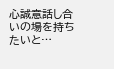心誠意話し合いの場を持ちたいと…